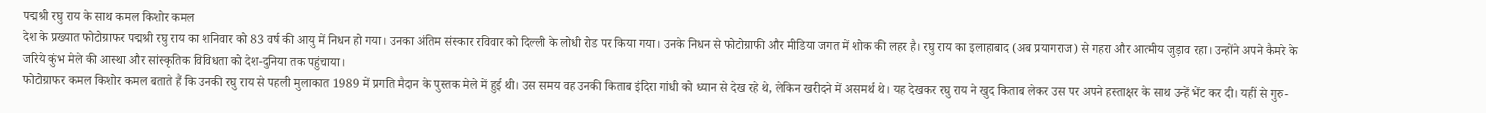पद्मश्री रघु राय के साथ कमल किशोर कमल
देश के प्रख्यात फोटोग्राफर पद्मश्री रघु राय का शनिवार को 83 वर्ष की आयु में निधन हो गया। उनका अंतिम संस्कार रविवार को दिल्ली के लोधी रोड पर किया गया। उनके निधन से फोटोग्राफी और मीडिया जगत में शोक की लहर है। रघु राय का इलाहाबाद (अब प्रयागराज) से गहरा और आत्मीय जुड़ाव रहा। उन्होंने अपने कैमरे के जरिये कुंभ मेले की आस्था और सांस्कृतिक विविधता को देश-दुनिया तक पहुंचाया।
फोटोग्राफर कमल किशोर कमल बताते हैं कि उनकी रघु राय से पहली मुलाकात 1989 में प्रगति मैदान के पुस्तक मेले में हुई थी। उस समय वह उनकी किताब इंदिरा गांधी को ध्यान से देख रहे थे, लेकिन खरीदने में असमर्थ थे। यह देखकर रघु राय ने खुद किताब लेकर उस पर अपने हस्ताक्षर के साथ उन्हें भेंट कर दी। यहीं से गुरु-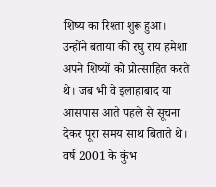शिष्य का रिश्ता शुरू हुआ।
उन्होंने बताया की रघु राय हमेशा अपने शिष्यों को प्रोत्साहित करते थे। जब भी वे इलाहाबाद या आसपास आते पहले से सूचना देकर पूरा समय साथ बिताते थे। वर्ष 2001 के कुंभ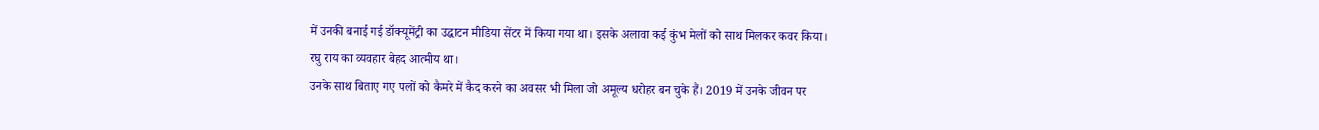में उनकी बनाई गई डॉक्यूमेंट्री का उद्घाटन मीडिया सेंटर में किया गया था। इसके अलावा कई कुंभ मेलों को साथ मिलकर कवर किया। रघु राय का व्यवहार बेहद आत्मीय था।
उनके साथ बिताए गए पलों को कैमरे में कैद करने का अवसर भी मिला जो अमूल्य धरोहर बन चुके हैं। 2019 में उनके जीवन पर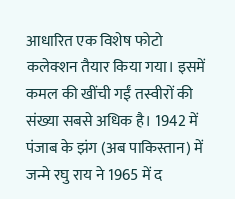आधारित एक विशेष फोटो कलेक्शन तैयार किया गया। इसमें कमल की खींची गईं तस्वीरों की संख्या सबसे अधिक है। 1942 में पंजाब के झंग (अब पाकिस्तान) में जन्मे रघु राय ने 1965 में द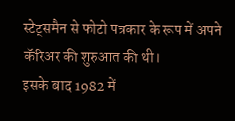स्टेट्समैन से फोटो पत्रकार के रूप में अपने कॅरिअर की शुरुआत की थी।
इसके बाद 1982 में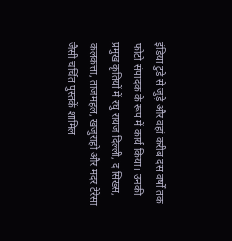इंडिया टुडे से जुड़े और वहां करीब दस वर्षों तक फोटो संपादक के रूप में कार्य किया। उनकी प्रमुख कृतियों में रघु रायज दिल्ली, द सिख्स, कलकत्ता, ताजमहल, खजुराहो और मदर टेरेसा जैसी चर्चित पुस्तकें शामिल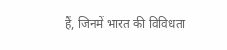हैं, जिनमें भारत की विविधता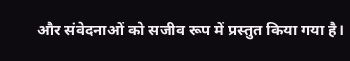और संवेदनाओं को सजीव रूप में प्रस्तुत किया गया है।